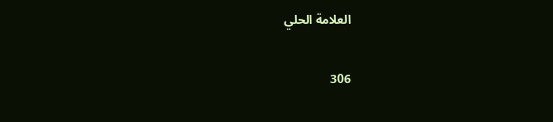العلامة الحلي

306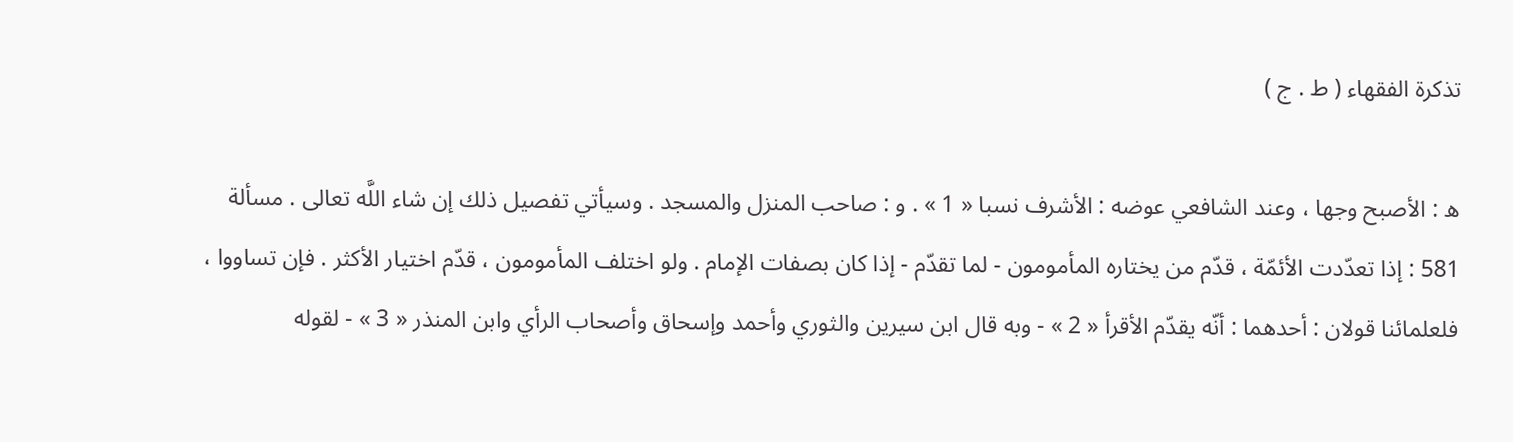تذكرة الفقهاء ( ط . ج )

ه : الأصبح وجها ، وعند الشافعي عوضه : الأشرف نسبا « 1 » . و : صاحب المنزل والمسجد . وسيأتي تفصيل ذلك إن شاء اللَّه تعالى . مسألة 581 : إذا تعدّدت الأئمّة ، قدّم من يختاره المأمومون - لما تقدّم - إذا كان بصفات الإمام . ولو اختلف المأمومون ، قدّم اختيار الأكثر . فإن تساووا ، فلعلمائنا قولان : أحدهما : أنّه يقدّم الأقرأ « 2 » - وبه قال ابن سيرين والثوري وأحمد وإسحاق وأصحاب الرأي وابن المنذر « 3 » - لقوله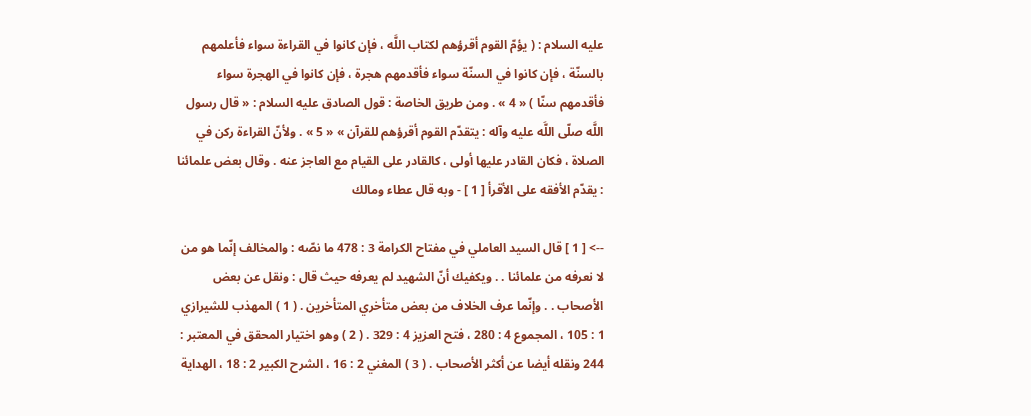عليه السلام : ( يؤمّ القوم أقرؤهم لكتاب اللَّه ، فإن كانوا في القراءة سواء فأعلمهم بالسنّة ، فإن كانوا في السنّة سواء فأقدمهم هجرة ، فإن كانوا في الهجرة سواء فأقدمهم سنّا ) « 4 » . ومن طريق الخاصة : قول الصادق عليه السلام : « قال رسول اللَّه صلّى اللَّه عليه وآله : يتقدّم القوم أقرؤهم للقرآن » « 5 » . ولأنّ القراءة ركن في الصلاة ، فكان القادر عليها أولى ، كالقادر على القيام مع العاجز عنه . وقال بعض علمائنا : يقدّم الأفقه على الأقرأ [ 1 ] - وبه قال عطاء ومالك

--> [ 1 ] قال السيد العاملي في مفتاح الكرامة 3 : 478 ما نصّه : والمخالف إنّما هو من لا نعرفه من علمائنا . . ويكفيك أنّ الشهيد لم يعرفه حيث قال : ونقل عن بعض الأصحاب . . وإنّما عرف الخلاف من بعض متأخري المتأخرين . ( 1 ) المهذب للشيرازي 1 : 105 ، المجموع 4 : 280 ، فتح العزيز 4 : 329 . ( 2 ) وهو اختيار المحقق في المعتبر : 244 ونقله أيضا عن أكثر الأصحاب . ( 3 ) المغني 2 : 16 ، الشرح الكبير 2 : 18 ، الهداية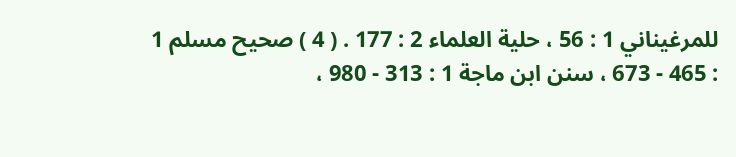للمرغيناني 1 : 56 ، حلية العلماء 2 : 177 . ( 4 ) صحيح مسلم 1 : 465 - 673 ، سنن ابن ماجة 1 : 313 - 980 ،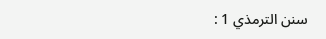سنن الترمذي 1 :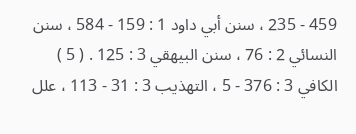459 - 235 ، سنن أبي داود 1 : 159 - 584 ، سنن النسائي 2 : 76 ، سنن البيهقي 3 : 125 . ( 5 ) الكافي 3 : 376 - 5 ، التهذيب 3 : 31 - 113 ، علل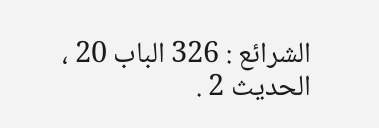الشرائع : 326 الباب 20 ، الحديث 2 .